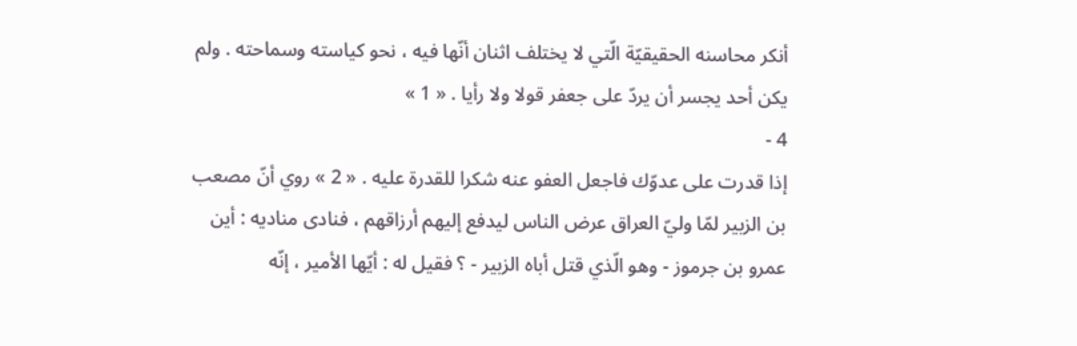أنكر محاسنه الحقيقيّة الّتي لا يختلف اثنان أنّها فيه ، نحو كياسته وسماحته . ولم يكن أحد يجسر أن يردّ على جعفر قولا ولا رأيا . « 1 »
4 -
إذا قدرت على عدوّك فاجعل العفو عنه شكرا للقدرة عليه . « 2 » روي أنّ مصعب بن الزبير لمّا وليّ العراق عرض الناس ليدفع إليهم أرزاقهم ، فنادى مناديه : أين عمرو بن جرموز - وهو الّذي قتل أباه الزبير - ؟ فقيل له : أيّها الأمير ، إنّه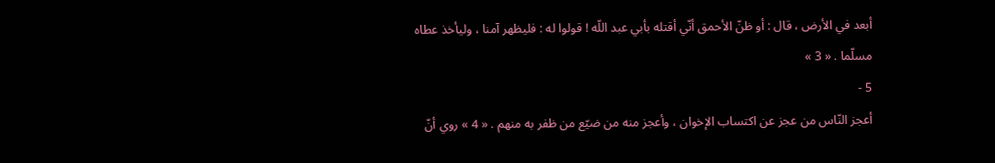أبعد في الأرض ، قال : أو ظنّ الأحمق أنّي أقتله بأبي عبد اللّه ! قولوا له : فليظهر آمنا ، وليأخذ عطاه مسلّما . « 3 »
5 -
أعجز النّاس من عجز عن اكتساب الإخوان ، وأعجز منه من ضيّع من ظفر به منهم . « 4 » روي أنّ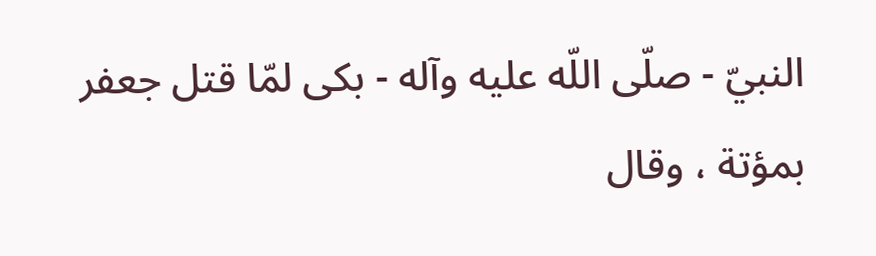النبيّ - صلّى اللّه عليه وآله - بكى لمّا قتل جعفر بمؤتة ، وقال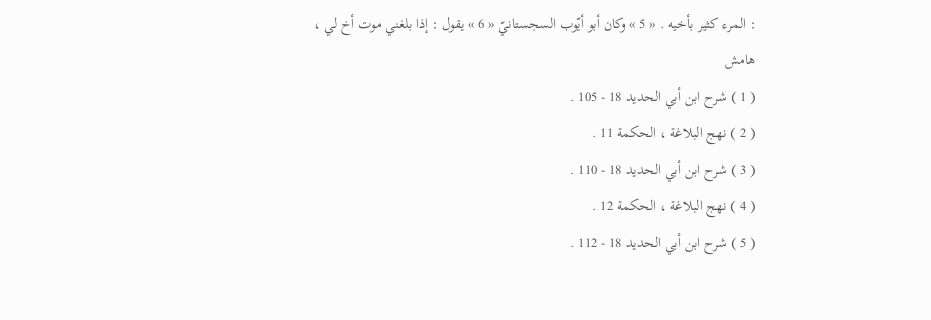: المرء كثير بأخيه . « 5 » وكان أبو أيّوب السجستانيّ « 6 » يقول : إذا بلغني موت أخ لي ،
هامش
( 1 ) شرح ابن أبي الحديد 18 - 105 .
( 2 ) نهج البلاغة ، الحكمة 11 .
( 3 ) شرح ابن أبي الحديد 18 - 110 .
( 4 ) نهج البلاغة ، الحكمة 12 .
( 5 ) شرح ابن أبي الحديد 18 - 112 .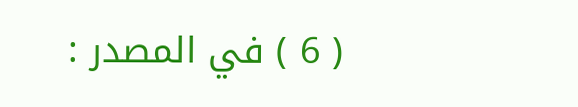( 6 ) في المصدر :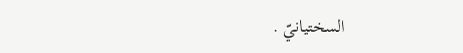السختيانيّ .